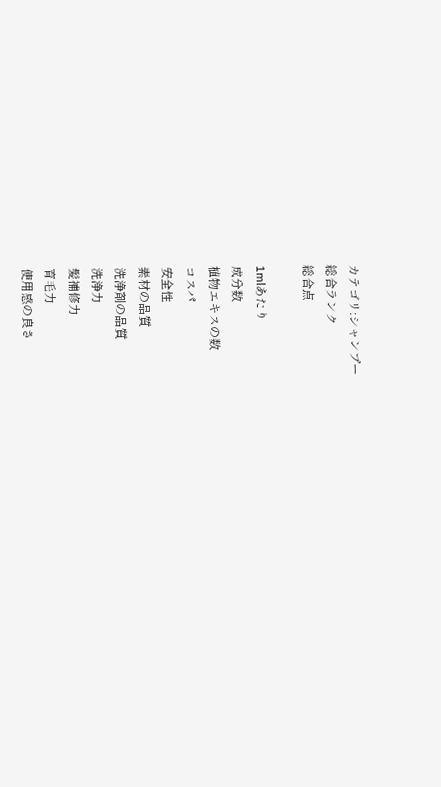カテゴリ:シャンプー
総合ランク
総合点

1mlあたり
成分数
植物エキスの数
コスパ
安全性
素材の品質
洗浄剤の品質
洗浄力
髪補修力
育毛力
使用感の良さ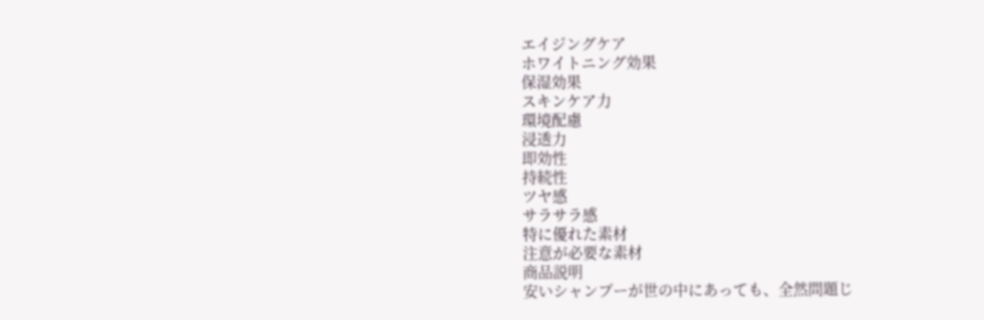エイジングケア
ホワイトニング効果
保湿効果
スキンケア力
環境配慮
浸透力
即効性
持続性
ツヤ感
サラサラ感
特に優れた素材
注意が必要な素材
商品説明
安いシャンプーが世の中にあっても、全然問題じ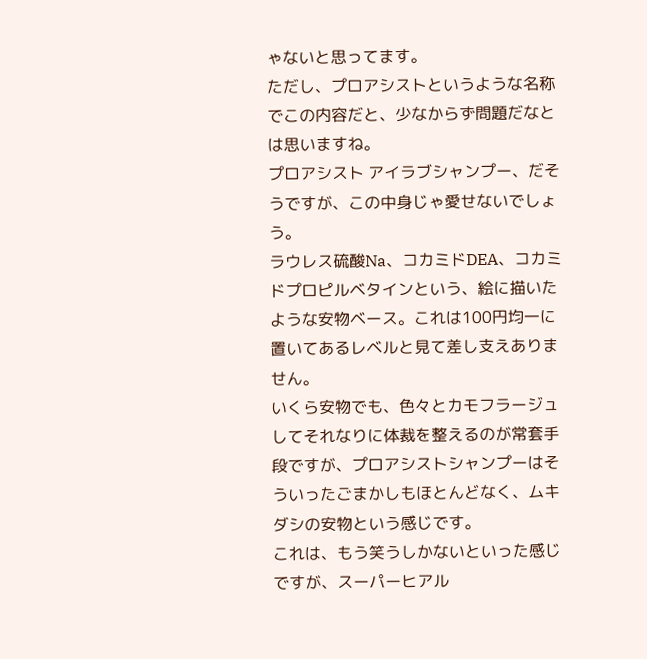ゃないと思ってます。
ただし、プロアシストというような名称でこの内容だと、少なからず問題だなとは思いますね。
プロアシスト アイラブシャンプー、だそうですが、この中身じゃ愛せないでしょう。
ラウレス硫酸Na、コカミドDEA、コカミドプロピルベタインという、絵に描いたような安物ベース。これは100円均一に置いてあるレベルと見て差し支えありません。
いくら安物でも、色々とカモフラージュしてそれなりに体裁を整えるのが常套手段ですが、プロアシストシャンプーはそういったごまかしもほとんどなく、ムキダシの安物という感じです。
これは、もう笑うしかないといった感じですが、スーパーヒアル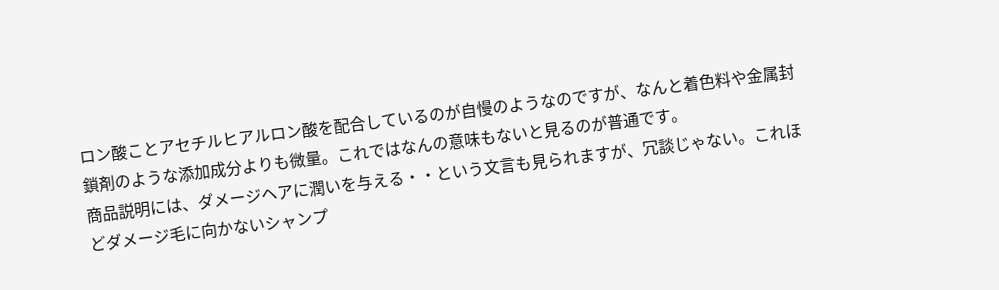ロン酸ことアセチルヒアルロン酸を配合しているのが自慢のようなのですが、なんと着色料や金属封鎖剤のような添加成分よりも微量。これではなんの意味もないと見るのが普通です。
商品説明には、ダメージヘアに潤いを与える・・という文言も見られますが、冗談じゃない。これほどダメージ毛に向かないシャンプ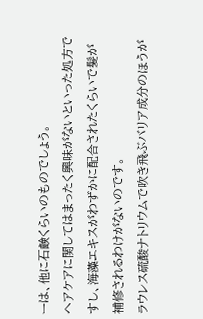ーは、他に石鹸くらいのものでしょう。
ヘアケアに関してはまったく興味がないといった処方ですし、海藻エキスがわずかに配合されたくらいで髪が補修されるわけがないのです。
ラウレス硫酸ナトリウムで吹き飛ぶバリア成分のほうが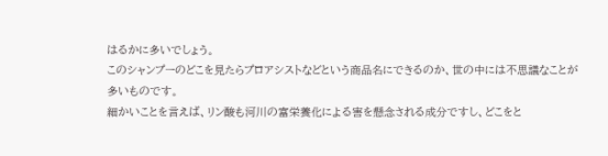はるかに多いでしょう。
このシャンプーのどこを見たらプロアシストなどという商品名にできるのか、世の中には不思議なことが多いものです。
細かいことを言えば、リン酸も河川の富栄養化による害を懸念される成分ですし、どこをと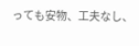っても安物、工夫なし、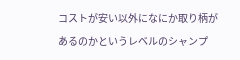コストが安い以外になにか取り柄があるのかというレベルのシャンプ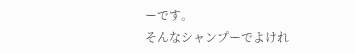ーです。
そんなシャンプーでよけれ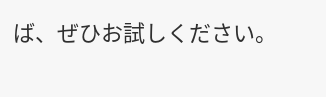ば、ぜひお試しください。